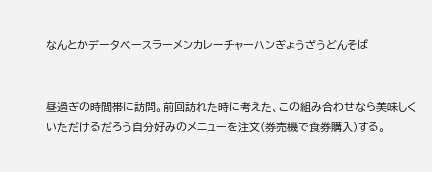なんとかデータベースラーメンカレーチャーハンぎょうざうどんそば


昼過ぎの時間帯に訪問。前回訪れた時に考えた、この組み合わせなら美味しく
いただけるだろう自分好みのメニューを注文(券売機で食券購入)する。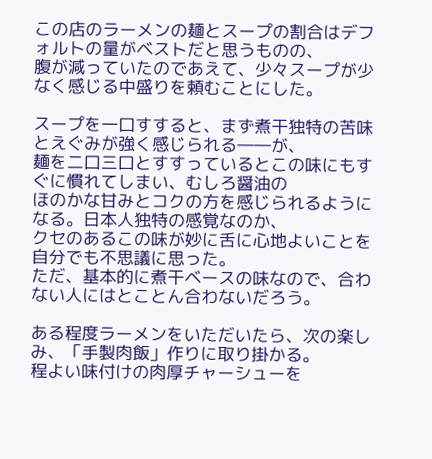この店のラーメンの麺とスープの割合はデフォルトの量がベストだと思うものの、
腹が減っていたのであえて、少々スープが少なく感じる中盛りを頼むことにした。

スープを一口すすると、まず煮干独特の苦味とえぐみが強く感じられる――が、
麺を二口三口とすすっているとこの味にもすぐに慣れてしまい、むしろ醤油の
ほのかな甘みとコクの方を感じられるようになる。日本人独特の感覚なのか、
クセのあるこの味が妙に舌に心地よいことを自分でも不思議に思った。
ただ、基本的に煮干ベースの味なので、合わない人にはとことん合わないだろう。

ある程度ラーメンをいただいたら、次の楽しみ、「手製肉飯」作りに取り掛かる。
程よい味付けの肉厚チャーシューを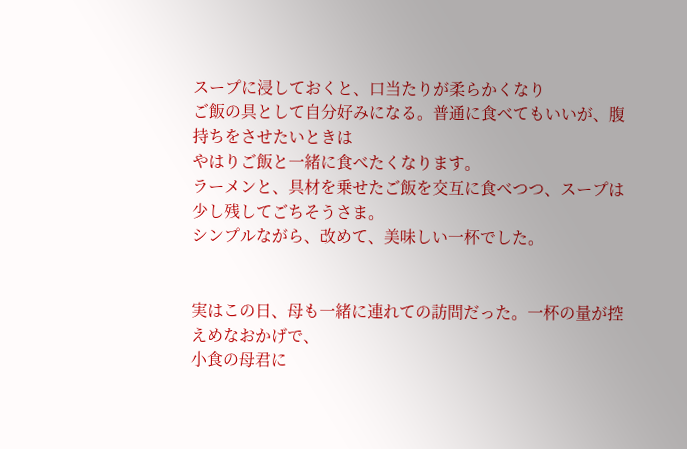スープに浸しておくと、口当たりが柔らかくなり
ご飯の具として自分好みになる。普通に食べてもいいが、腹持ちをさせたいときは
やはりご飯と一緒に食べたくなります。
ラーメンと、具材を乗せたご飯を交互に食べつつ、スープは少し残してごちそうさま。
シンプルながら、改めて、美味しい一杯でした。


実はこの日、母も一緒に連れての訪問だった。一杯の量が控えめなおかげで、
小食の母君に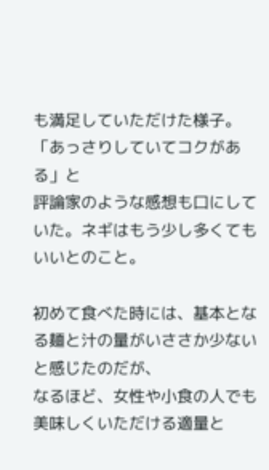も満足していただけた様子。「あっさりしていてコクがある」と
評論家のような感想も口にしていた。ネギはもう少し多くてもいいとのこと。

初めて食べた時には、基本となる麺と汁の量がいささか少ないと感じたのだが、
なるほど、女性や小食の人でも美味しくいただける適量と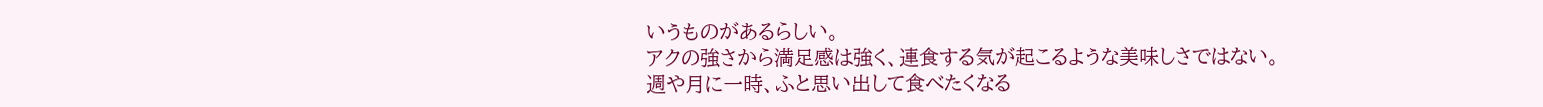いうものがあるらしい。
アクの強さから満足感は強く、連食する気が起こるような美味しさではない。
週や月に一時、ふと思い出して食べたくなる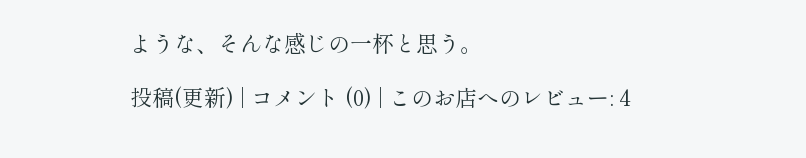ような、そんな感じの一杯と思う。

投稿(更新) | コメント (0) | このお店へのレビュー: 4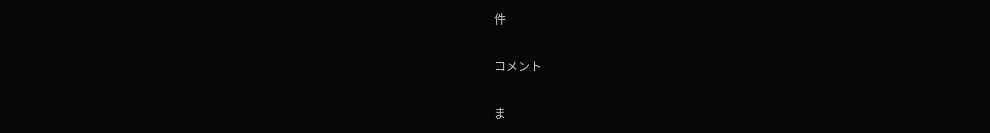件

コメント

ま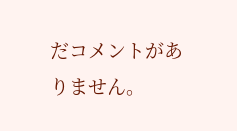だコメントがありません。